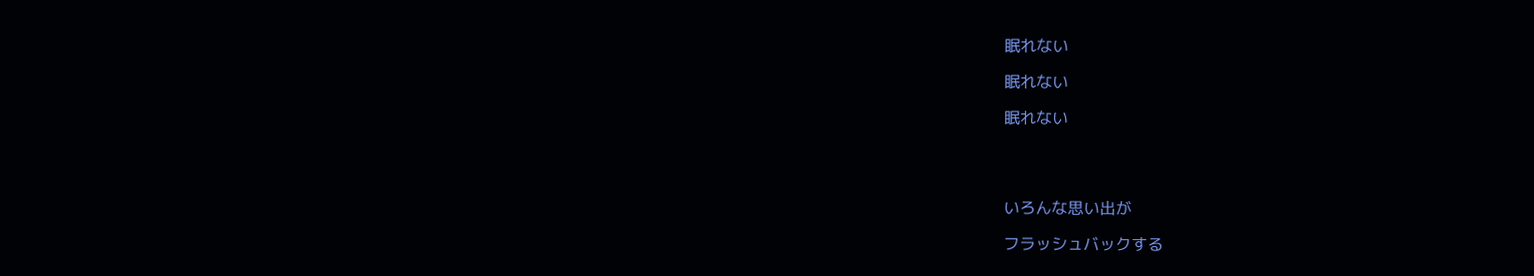眠れない

眠れない

眠れない




いろんな思い出が

フラッシュバックする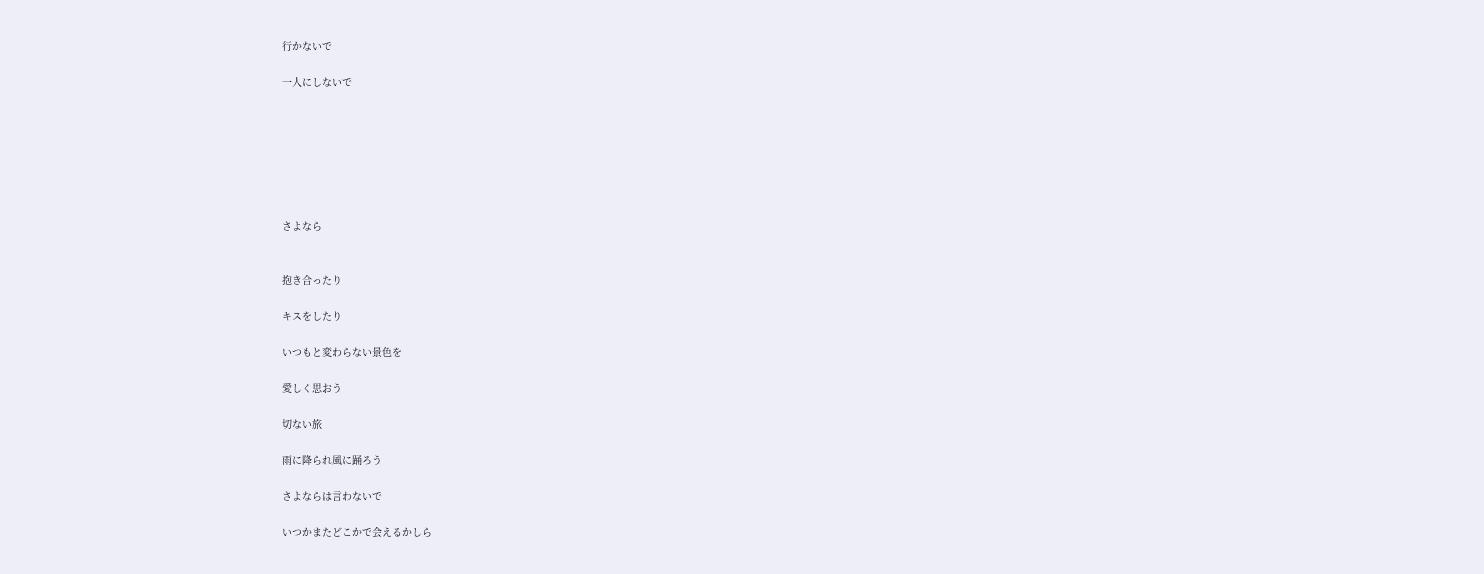行かないで

一人にしないで







さよなら


抱き合ったり

キスをしたり

いつもと変わらない景色を

愛しく思おう

切ない旅

雨に降られ風に踊ろう

さよならは言わないで

いつかまたどこかで会えるかしら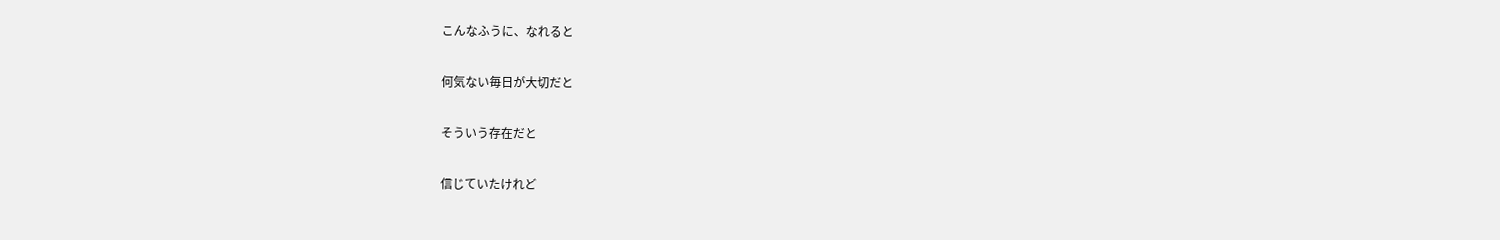こんなふうに、なれると

何気ない毎日が大切だと

そういう存在だと

信じていたけれど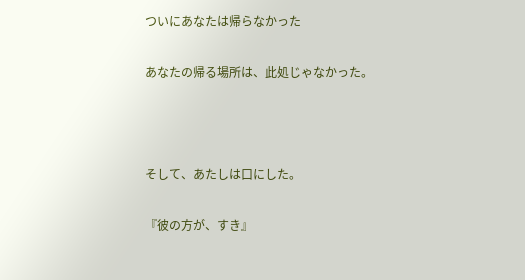ついにあなたは帰らなかった

あなたの帰る場所は、此処じゃなかった。



そして、あたしは口にした。

『彼の方が、すき』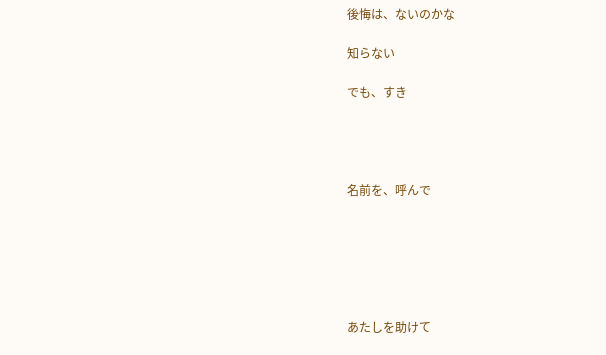後悔は、ないのかな

知らない

でも、すき




名前を、呼んで






あたしを助けて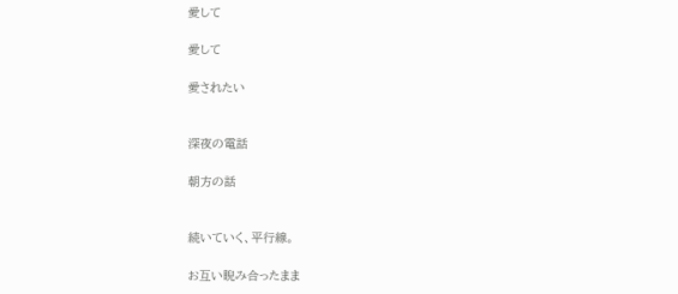愛して

愛して

愛されたい


深夜の電話

朝方の話


続いていく、平行線。

お互い睨み合ったまま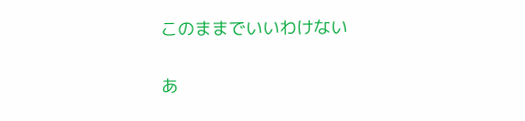このままでいいわけない

あ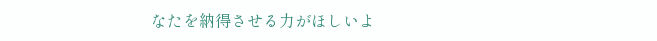なたを納得させる力がほしいよ